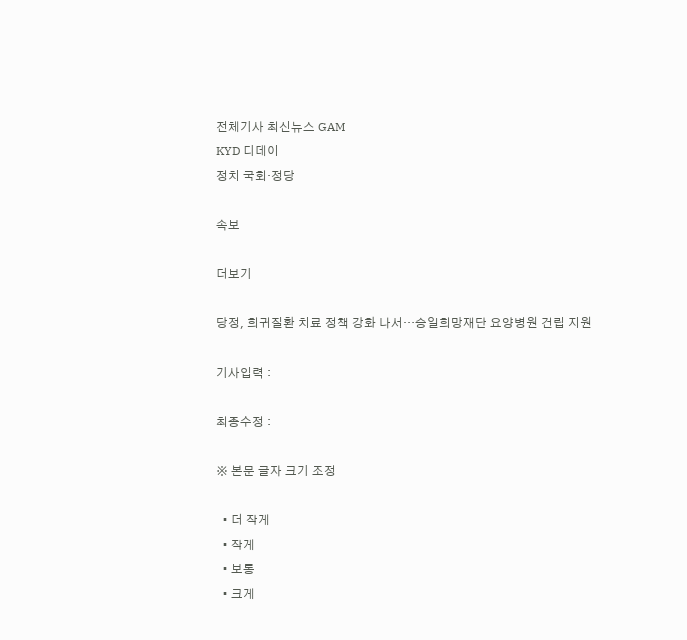전체기사 최신뉴스 GAM
KYD 디데이
정치 국회·정당

속보

더보기

당정, 희귀질환 치료 정책 강화 나서…승일희망재단 요양병원 건립 지원

기사입력 :

최종수정 :

※ 본문 글자 크기 조정

  • 더 작게
  • 작게
  • 보통
  • 크게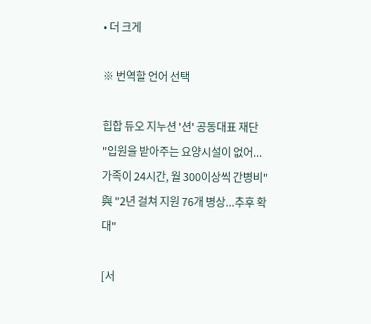• 더 크게

※ 번역할 언어 선택

힙합 듀오 지누션 '션' 공동대표 재단
"입원을 받아주는 요양시설이 없어...
가족이 24시간, 월 300이상씩 간병비"
與 "2년 걸쳐 지원 76개 병상...추후 확대"

[서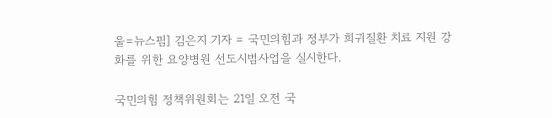울=뉴스핌] 김은지 기자 = 국민의힘과 정부가 희귀질환 치료 지원 강화를 위한 요양병원 선도시범사업을 실시한다.

국민의힘 정책위원회는 21일 오전 국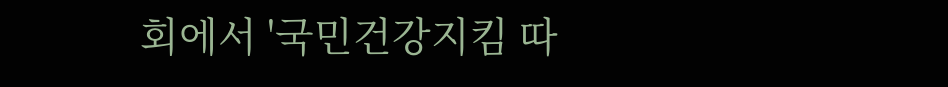회에서 '국민건강지킴 따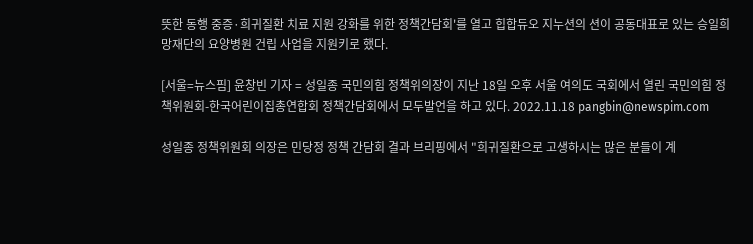뜻한 동행 중증·희귀질환 치료 지원 강화를 위한 정책간담회'를 열고 힙합듀오 지누션의 션이 공동대표로 있는 승일희망재단의 요양병원 건립 사업을 지원키로 했다.

[서울=뉴스핌] 윤창빈 기자 = 성일종 국민의힘 정책위의장이 지난 18일 오후 서울 여의도 국회에서 열린 국민의힘 정책위원회-한국어린이집총연합회 정책간담회에서 모두발언을 하고 있다. 2022.11.18 pangbin@newspim.com

성일종 정책위원회 의장은 민당정 정책 간담회 결과 브리핑에서 "희귀질환으로 고생하시는 많은 분들이 계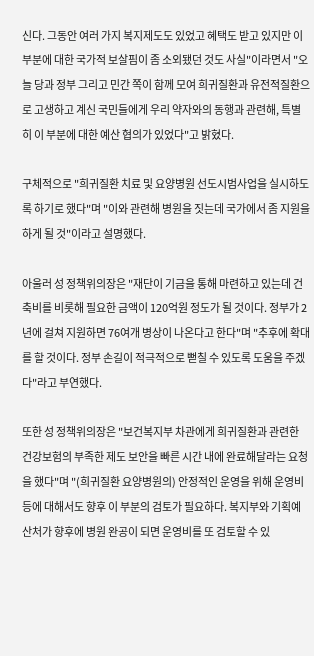신다. 그동안 여러 가지 복지제도도 있었고 혜택도 받고 있지만 이 부분에 대한 국가적 보살핌이 좀 소외됐던 것도 사실"이라면서 "오늘 당과 정부 그리고 민간 쪽이 함께 모여 희귀질환과 유전적질환으로 고생하고 계신 국민들에게 우리 약자와의 동행과 관련해, 특별히 이 부분에 대한 예산 협의가 있었다"고 밝혔다.

구체적으로 "희귀질환 치료 및 요양병원 선도시범사업을 실시하도록 하기로 했다"며 "이와 관련해 병원을 짓는데 국가에서 좀 지원을 하게 될 것"이라고 설명했다.

아울러 성 정책위의장은 "재단이 기금을 통해 마련하고 있는데 건축비를 비롯해 필요한 금액이 120억원 정도가 될 것이다. 정부가 2년에 걸쳐 지원하면 76여개 병상이 나온다고 한다"며 "추후에 확대를 할 것이다. 정부 손길이 적극적으로 뻗칠 수 있도록 도움을 주겠다"라고 부연했다.

또한 성 정책위의장은 "보건복지부 차관에게 희귀질환과 관련한 건강보험의 부족한 제도 보안을 빠른 시간 내에 완료해달라는 요청을 했다"며 "(희귀질환 요양병원의) 안정적인 운영을 위해 운영비 등에 대해서도 향후 이 부분의 검토가 필요하다. 복지부와 기획예산처가 향후에 병원 완공이 되면 운영비를 또 검토할 수 있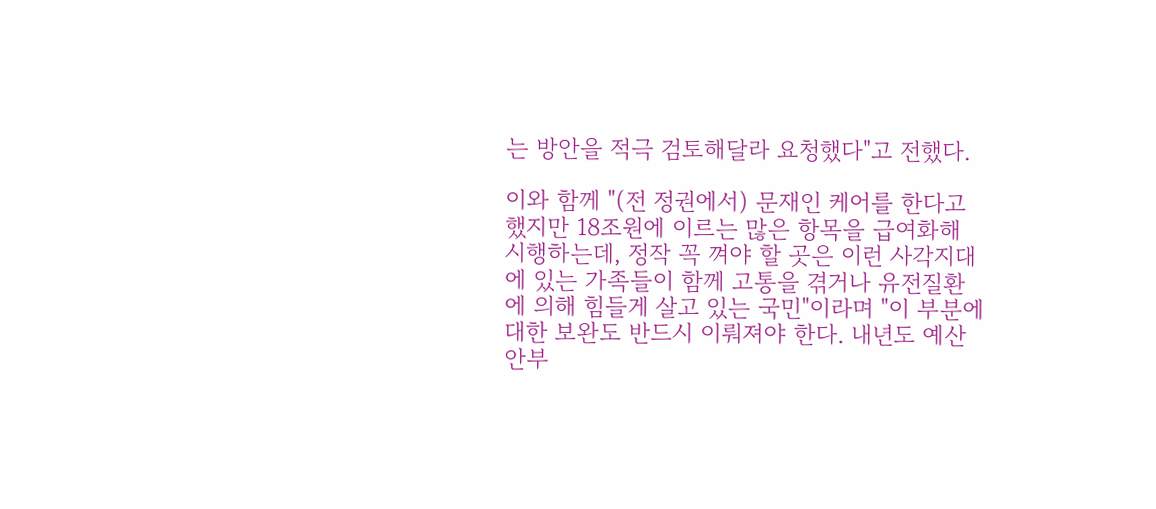는 방안을 적극 검토해달라 요청했다"고 전했다.

이와 함께 "(전 정권에서) 문재인 케어를 한다고 했지만 18조원에 이르는 많은 항목을 급여화해 시행하는데, 정작 꼭 껴야 할 곳은 이런 사각지대에 있는 가족들이 함께 고통을 겪거나 유전질환에 의해 힘들게 살고 있는 국민"이라며 "이 부분에 대한 보완도 반드시 이뤄져야 한다. 내년도 예산안부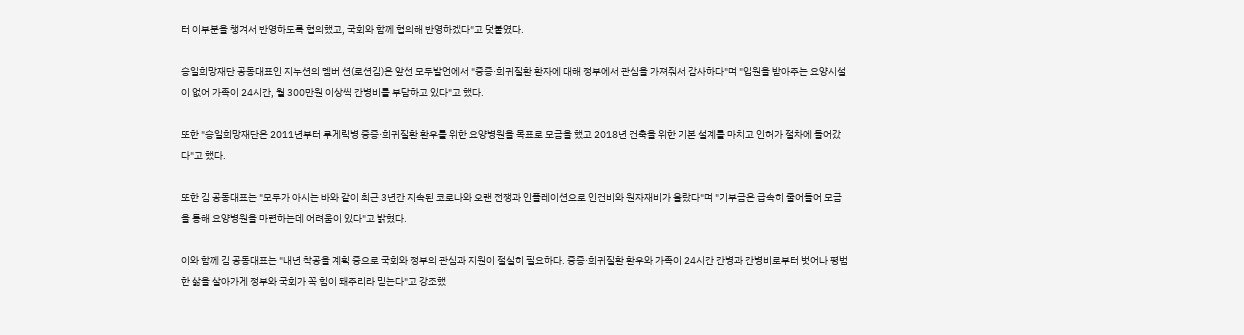터 이부분을 챙겨서 반영하도록 협의했고, 국회와 함께 협의해 반영하겠다"고 덧붙였다.

승일희망재단 공동대표인 지누션의 멤버 션(로션김)은 앞선 모두발언에서 "중증·희귀질환 환자에 대해 정부에서 관심을 가져줘서 감사하다"며 "입원을 받아주는 요양시설이 없어 가족이 24시간, 월 300만원 이상씩 간병비를 부담하고 있다"고 했다.

또한 "승일희망재단은 2011년부터 루게릭병 중증·희귀질환 환우를 위한 요양병원을 목표로 모금을 했고 2018년 건축을 위한 기본 설계를 마치고 인허가 절차에 들어갔다"고 했다.

또한 김 공동대표는 "모두가 아시는 바와 같이 최근 3년간 지속된 코로나와 오랜 전쟁과 인플레이션으로 인건비와 원자재비가 올랐다"며 "기부금은 급속히 줄어들어 모금을 통해 요양병원을 마련하는데 어려움이 있다"고 밝혔다.

이와 함께 김 공동대표는 "내년 착공을 계획 중으로 국회와 정부의 관심과 지원이 절실히 필요하다. 중증·희귀질환 환우와 가족이 24시간 간병과 간병비로부터 벗어나 평범한 삶을 살아가게 정부와 국회가 꼭 힘이 돼주리라 믿는다"고 강조했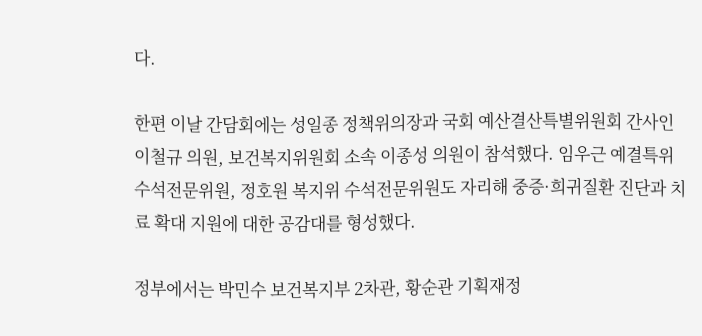다.

한편 이날 간담회에는 성일종 정책위의장과 국회 예산결산특별위원회 간사인 이철규 의원, 보건복지위원회 소속 이종성 의원이 참석했다. 임우근 예결특위 수석전문위원, 정호원 복지위 수석전문위원도 자리해 중증·희귀질환 진단과 치료 확대 지원에 대한 공감대를 형성했다.

정부에서는 박민수 보건복지부 2차관, 황순관 기획재정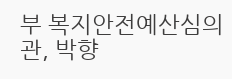부 복지안전예산심의관, 박향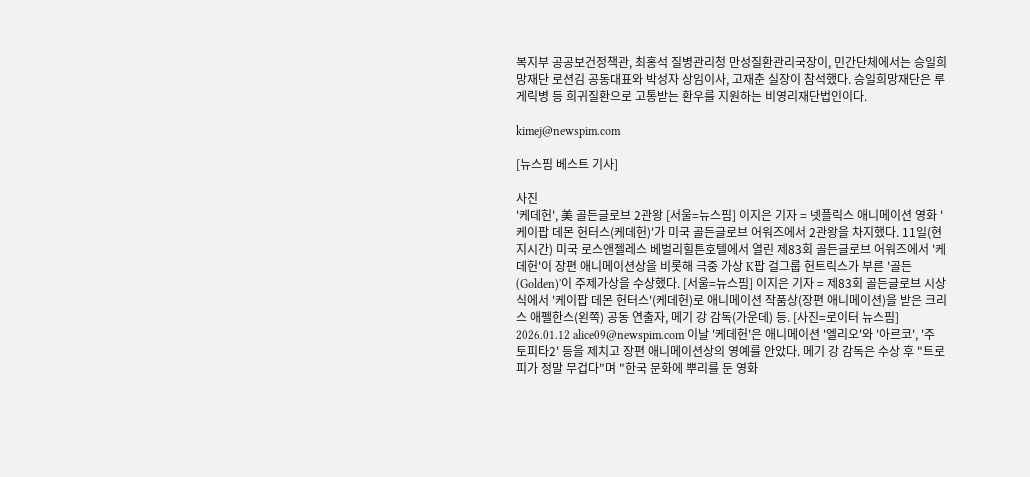복지부 공공보건정책관, 최홍석 질병관리청 만성질환관리국장이, 민간단체에서는 승일희망재단 로션김 공동대표와 박성자 상임이사, 고재춘 실장이 참석했다. 승일희망재단은 루게릭병 등 희귀질환으로 고통받는 환우를 지원하는 비영리재단법인이다.

kimej@newspim.com

[뉴스핌 베스트 기사]

사진
'케데헌', 美 골든글로브 2관왕 [서울=뉴스핌] 이지은 기자 = 넷플릭스 애니메이션 영화 '케이팝 데몬 헌터스(케데헌)'가 미국 골든글로브 어워즈에서 2관왕을 차지했다. 11일(현지시간) 미국 로스앤젤레스 베벌리힐튼호텔에서 열린 제83회 골든글로브 어워즈에서 '케데헌'이 장편 애니메이션상을 비롯해 극중 가상 K팝 걸그룹 헌트릭스가 부른 '골든(Golden)'이 주제가상을 수상했다. [서울=뉴스핌] 이지은 기자 = 제83회 골든글로브 시상식에서 '케이팝 데몬 헌터스'(케데헌)로 애니메이션 작품상(장편 애니메이션)을 받은 크리스 애펠한스(왼쪽) 공동 연출자, 메기 강 감독(가운데) 등. [사진=로이터 뉴스핌] 2026.01.12 alice09@newspim.com 이날 '케데헌'은 애니메이션 '엘리오'와 '아르코', '주토피타2' 등을 제치고 장편 애니메이션상의 영예를 안았다. 메기 강 감독은 수상 후 "트로피가 정말 무겁다"며 "한국 문화에 뿌리를 둔 영화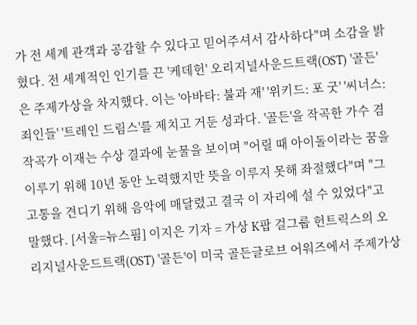가 전 세계 관객과 공감할 수 있다고 믿어주셔서 감사하다"며 소감을 밝혔다. 전 세계적인 인기를 끈 '케데헌' 오리지널사운드트랙(OST) '골든'은 주제가상을 차지했다. 이는 '아바타: 불과 재' '위키드: 포 굿' '씨너스: 죄인들' '트레인 드림스'를 제치고 거둔 성과다. '골든'을 작곡한 가수 겸 작곡가 이재는 수상 결과에 눈물을 보이며 "어릴 때 아이돌이라는 꿈을 이루기 위해 10년 동안 노력했지만 뜻을 이루지 못해 좌절했다"며 "그 고통을 견디기 위해 음악에 매달렸고 결국 이 자리에 설 수 있었다"고 말했다. [서울=뉴스핌] 이지은 기자 = 가상 K팝 걸그룹 헌트릭스의 오리지널사운드트랙(OST) '골든'이 미국 골든글로브 어워즈에서 주제가상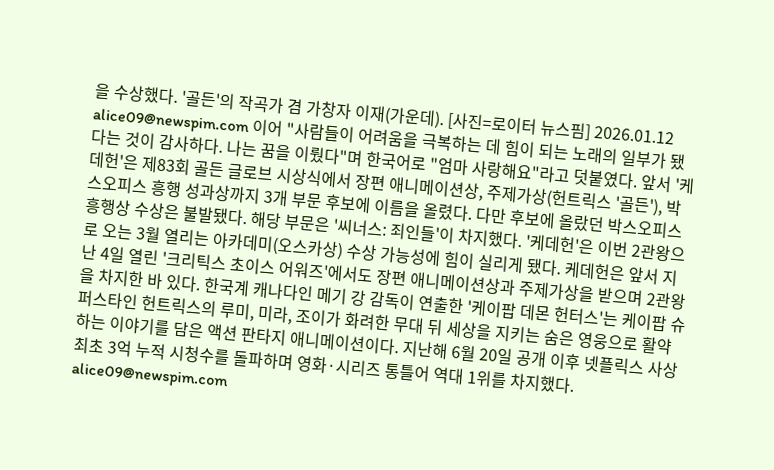을 수상했다. '골든'의 작곡가 겸 가창자 이재(가운데). [사진=로이터 뉴스핌] 2026.01.12 alice09@newspim.com 이어 "사람들이 어려움을 극복하는 데 힘이 되는 노래의 일부가 됐다는 것이 감사하다. 나는 꿈을 이뤘다"며 한국어로 "엄마 사랑해요"라고 덧붙였다. 앞서 '케데헌'은 제83회 골든 글로브 시상식에서 장편 애니메이션상, 주제가상(헌트릭스 '골든'), 박스오피스 흥행 성과상까지 3개 부문 후보에 이름을 올렸다. 다만 후보에 올랐던 박스오피스 흥행상 수상은 불발됐다. 해당 부문은 '씨너스: 죄인들'이 차지했다. '케데헌'은 이번 2관왕으로 오는 3월 열리는 아카데미(오스카상) 수상 가능성에 힘이 실리게 됐다. 케데헌은 앞서 지난 4일 열린 '크리틱스 초이스 어워즈'에서도 장편 애니메이션상과 주제가상을 받으며 2관왕을 차지한 바 있다. 한국계 캐나다인 메기 강 감독이 연출한 '케이팝 데몬 헌터스'는 케이팝 슈퍼스타인 헌트릭스의 루미, 미라, 조이가 화려한 무대 뒤 세상을 지키는 숨은 영웅으로 활약하는 이야기를 담은 액션 판타지 애니메이션이다. 지난해 6월 20일 공개 이후 넷플릭스 사상 최초 3억 누적 시청수를 돌파하며 영화·시리즈 통틀어 역대 1위를 차지했다. alice09@newspim.com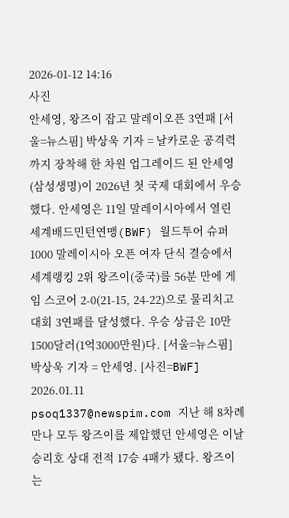2026-01-12 14:16
사진
안세영, 왕즈이 잡고 말레이오픈 3연패 [서울=뉴스핌] 박상욱 기자 = 날카로운 공격력까지 장착해 한 차원 업그레이드 된 안세영(삼성생명)이 2026년 첫 국제 대회에서 우승했다. 안세영은 11일 말레이시아에서 열린 세계배드민턴연맹(BWF) 월드투어 슈퍼 1000 말레이시아 오픈 여자 단식 결승에서 세계랭킹 2위 왕즈이(중국)를 56분 만에 게임 스코어 2-0(21-15, 24-22)으로 물리치고 대회 3연패를 달성했다. 우승 상금은 10만1500달러(1억3000만원)다. [서울=뉴스핌] 박상욱 기자 = 안세영. [사진=BWF] 2026.01.11 psoq1337@newspim.com 지난 해 8차례 만나 모두 왕즈이를 제압했던 안세영은 이날 승리호 상대 전적 17승 4패가 됐다. 왕즈이는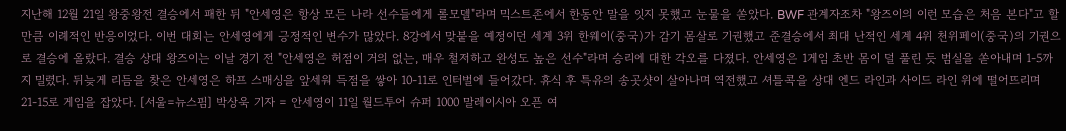지난해 12월 21일 왕중왕전 결승에서 패한 뒤 "안세영은 항상 모든 나라 선수들에게 롤모델"라며 믹스트존에서 한동안 말을 잇지 못했고 눈물을 쏟았다. BWF 관계자조차 "왕즈이의 이런 모습은 처음 본다"고 할 만큼 이례적인 반응이었다. 이번 대회는 안세영에게 긍정적인 변수가 많았다. 8강에서 맞붙을 예정이던 세계 3위 한웨이(중국)가 감기 몸살로 기권했고 준결승에서 최대 난적인 세계 4위 천위페이(중국)의 기권으로 결승에 올랐다. 결승 상대 왕즈이는 이날 경기 전 "안세영은 허점이 거의 없는, 매우 철저하고 완성도 높은 선수"라며 승리에 대한 각오를 다졌다. 안세영은 1게임 초반 몸이 덜 풀린 듯 범실을 쏟아내며 1-5까지 밀렸다. 뒤늦게 리듬을 찾은 안세영은 하프 스매싱을 앞세워 득점을 쌓아 10-11로 인터벌에 들어갔다. 휴식 후 특유의 송곳샷이 살아나며 역전했고 셔틀콕을 상대 엔드 라인과 사이드 라인 위에 떨어뜨리며 21-15로 게임을 잡았다. [서울=뉴스핌] 박상욱 기자 = 안세영이 11일 월드투어 슈퍼 1000 말레이시아 오픈 여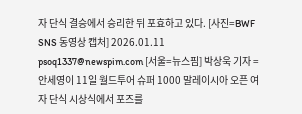자 단식 결승에서 승리한 뒤 포효하고 있다. [사진=BWF SNS 동영상 캡처] 2026.01.11 psoq1337@newspim.com [서울=뉴스핌] 박상욱 기자 = 안세영이 11일 월드투어 슈퍼 1000 말레이시아 오픈 여자 단식 시상식에서 포즈를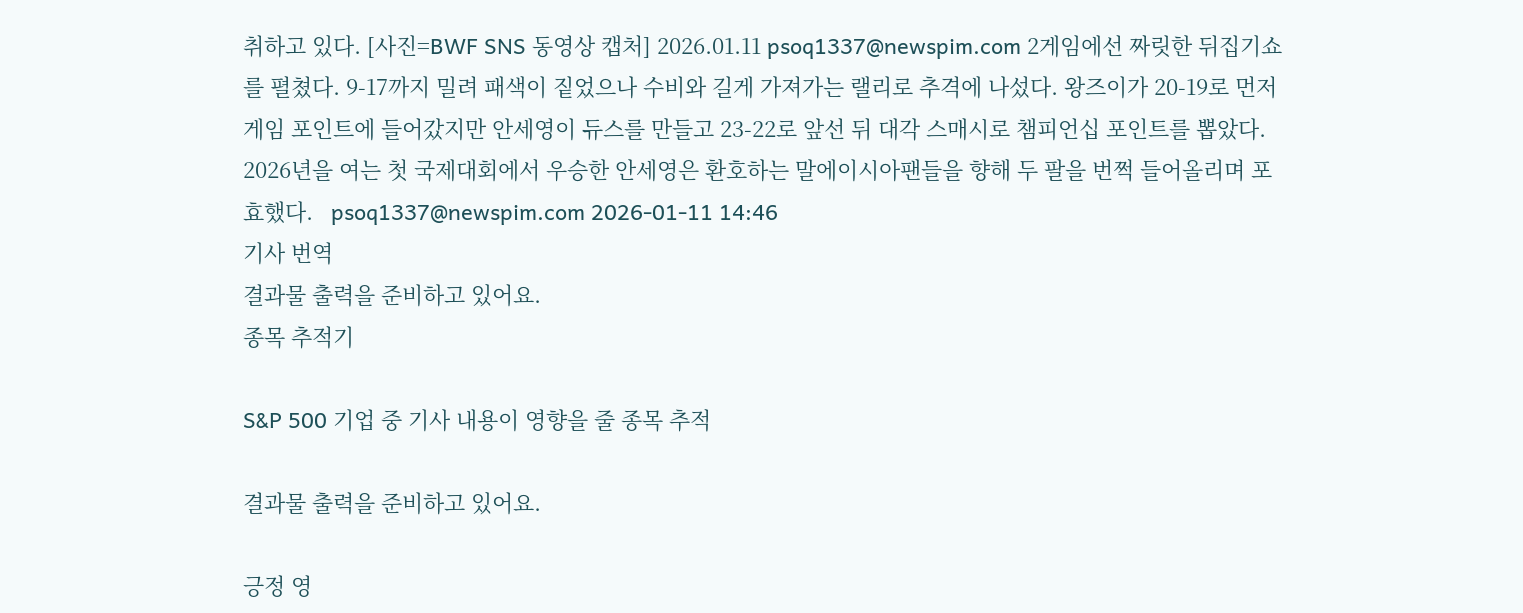취하고 있다. [사진=BWF SNS 동영상 캡처] 2026.01.11 psoq1337@newspim.com 2게임에선 짜릿한 뒤집기쇼를 펼쳤다. 9-17까지 밀려 패색이 짙었으나 수비와 길게 가져가는 랠리로 추격에 나섰다. 왕즈이가 20-19로 먼저 게임 포인트에 들어갔지만 안세영이 듀스를 만들고 23-22로 앞선 뒤 대각 스매시로 챔피언십 포인트를 뽑았다. 2026년을 여는 첫 국제대회에서 우승한 안세영은 환호하는 말에이시아팬들을 향해 두 팔을 번쩍 들어올리며 포효했다.   psoq1337@newspim.com 2026-01-11 14:46
기사 번역
결과물 출력을 준비하고 있어요.
종목 추적기

S&P 500 기업 중 기사 내용이 영향을 줄 종목 추적

결과물 출력을 준비하고 있어요.

긍정 영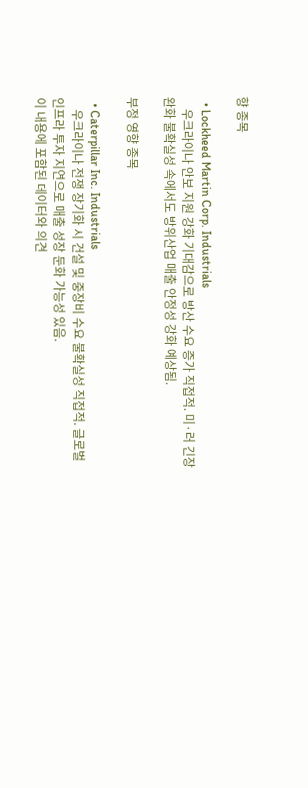향 종목

  • Lockheed Martin Corp. Industrials
    우크라이나 안보 지원 강화 기대감으로 방산 수요 증가 직접적. 미·러 긴장 완화 불확실성 속에서도 방위산업 매출 안정성 강화 예상됨.

부정 영향 종목

  • Caterpillar Inc. Industrials
    우크라이나 전쟁 장기화 시 건설 및 중장비 수요 불확실성 직접적. 글로벌 인프라 투자 지연으로 매출 성장 둔화 가능성 있음.
이 내용에 포함된 데이터와 의견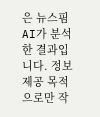은 뉴스핌 AI가 분석한 결과입니다. 정보 제공 목적으로만 작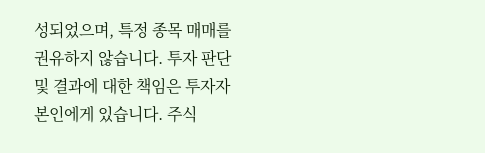성되었으며, 특정 종목 매매를 권유하지 않습니다. 투자 판단 및 결과에 대한 책임은 투자자 본인에게 있습니다. 주식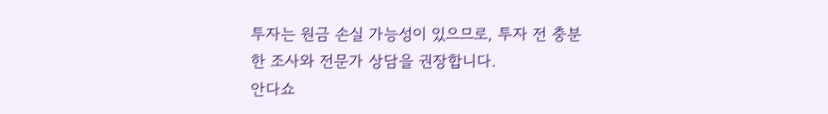투자는 원금 손실 가능성이 있으므로, 투자 전 충분한 조사와 전문가 상담을 권장합니다.
안다쇼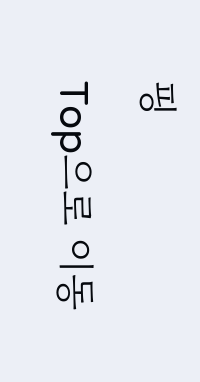핑
Top으로 이동